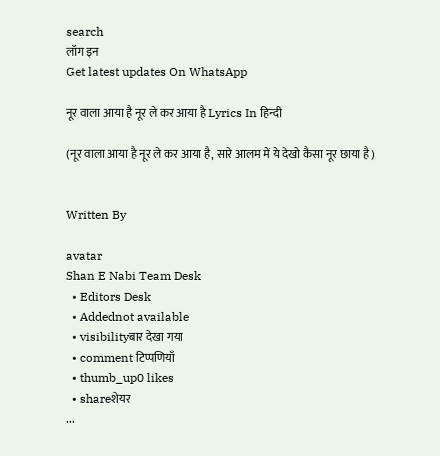search
लॉग इन
Get latest updates On WhatsApp

नूर वाला आया है नूर ले कर आया है Lyrics In हिन्दी

(नूर वाला आया है नूर ले कर आया है, सारे आलम में ये देखो कैसा नूर छाया है)


Written By

avatar
Shan E Nabi Team Desk
  • Editors Desk
  • Addednot available
  • visibilityबार देखा गया
  • comment टिप्पणियाँ
  • thumb_up0 likes
  • shareशेयर
...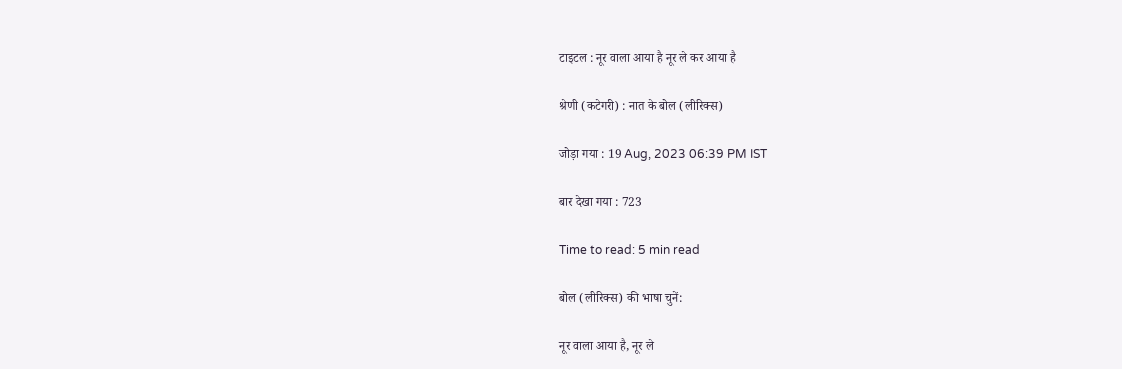टाइटल : नूर वाला आया है नूर ले कर आया है

श्रेणी (कटेगरी) : नात के बोल (लीरिक्स)

जोड़ा गया : 19 Aug, 2023 06:39 PM IST

बार देखा गया : 723

Time to read: 5 min read

बोल (लीरिक्स) की भाषा चुनें:

नूर वाला आया है, नूर ले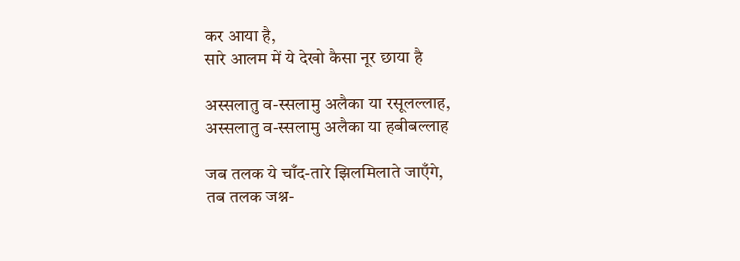कर आया है,
सारे आलम में ये देखो कैसा नूर छाया है

अस्सलातु व-स्सलामु अलैका या रसूलल्लाह,
अस्सलातु व-स्सलामु अलैका या हबीबल्लाह

जब तलक ये चाँद-तारे झिलमिलाते जाएँगे,
तब तलक जश्न-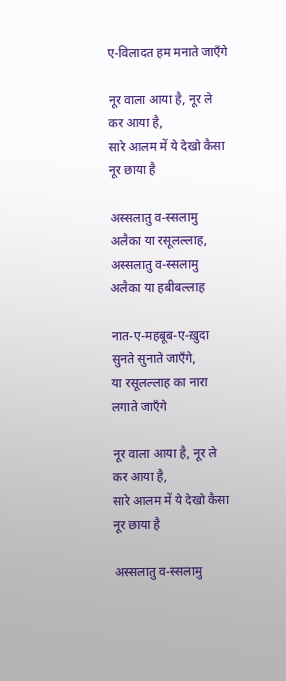ए-विलादत हम मनाते जाएँगे

नूर वाला आया है, नूर ले कर आया है,
सारे आलम में ये देखो कैसा नूर छाया है

अस्सलातु व-स्सलामु अलैका या रसूलल्लाह,
अस्सलातु व-स्सलामु अलैका या हबीबल्लाह

नात-ए-महबूब-ए-ख़ुदा सुनते सुनाते जाएँगे,
या रसूलल्लाह का नारा लगाते जाएँगे

नूर वाला आया है, नूर ले कर आया है,
सारे आलम में ये देखो कैसा नूर छाया है

अस्सलातु व-स्सलामु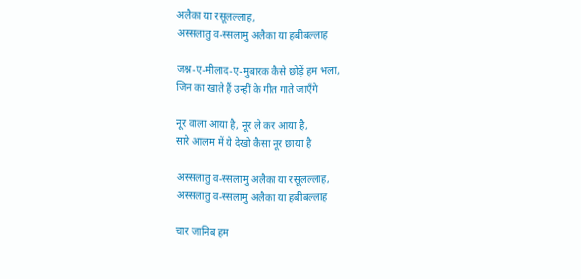अलैका या रसूलल्लाह,
अस्सलातु व-स्सलामु अलैका या हबीबल्लाह

जश्न-ए-मीलाद-ए-मुबारक कैसे छोड़ें हम भला,
जिन का खाते हैं उन्हीं के गीत गाते जाएँगे

नूर वाला आया है, नूर ले कर आया है,
सारे आलम में ये देखो कैसा नूर छाया है

अस्सलातु व-स्सलामु अलैका या रसूलल्लाह,
अस्सलातु व-स्सलामु अलैका या हबीबल्लाह

चार जानिब हम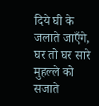दिये घी के जलाते जाएँगे,
घर तो घर सारे मुहल्ले को सजाते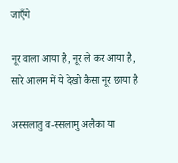जाएँगे

नूर वाला आया है, नूर ले कर आया है,
सारे आलम में ये देखो कैसा नूर छाया है

अस्सलातु व-स्सलामु अलैका या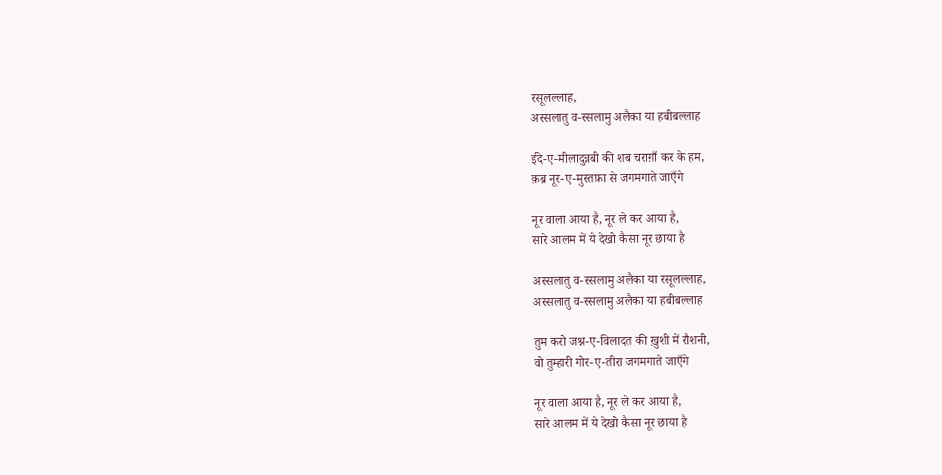रसूलल्लाह,
अस्सलातु व-स्सलामु अलैका या हबीबल्लाह

ईदे-ए-मीलादुन्नबी की शब चराग़ाँ कर के हम,
क़ब्र नूर-ए-मुस्तफ़ा से जगमगाते जाएँगे

नूर वाला आया है, नूर ले कर आया है,
सारे आलम में ये देखो कैसा नूर छाया है

अस्सलातु व-स्सलामु अलैका या रसूलल्लाह,
अस्सलातु व-स्सलामु अलैका या हबीबल्लाह

तुम करो जश्न-ए-विलादत की ख़ुशी में रौशनी,
वो तुम्हारी गोर-ए-तीरा जगमगाते जाएँगे

नूर वाला आया है, नूर ले कर आया है,
सारे आलम में ये देखो कैसा नूर छाया है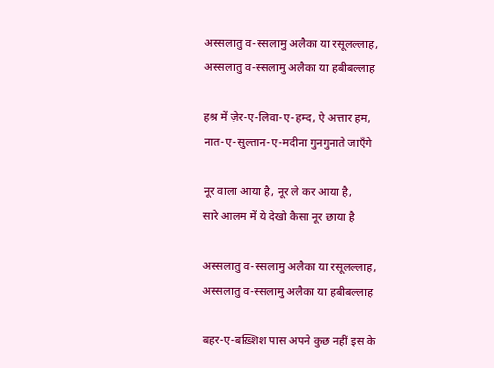अस्सलातु व-स्सलामु अलैका या रसूलल्लाह,
अस्सलातु व-स्सलामु अलैका या हबीबल्लाह

हश्र में ज़ेर-ए-लिवा-ए-हम्द, ऐ अत्तार हम,
नात-ए-सुल्तान-ए-मदीना गुनगुनाते जाएँगे

नूर वाला आया है, नूर ले कर आया है,
सारे आलम में ये देखो कैसा नूर छाया है

अस्सलातु व-स्सलामु अलैका या रसूलल्लाह,
अस्सलातु व-स्सलामु अलैका या हबीबल्लाह

बहर-ए-बख़्शिश पास अपने कुछ नहीं इस के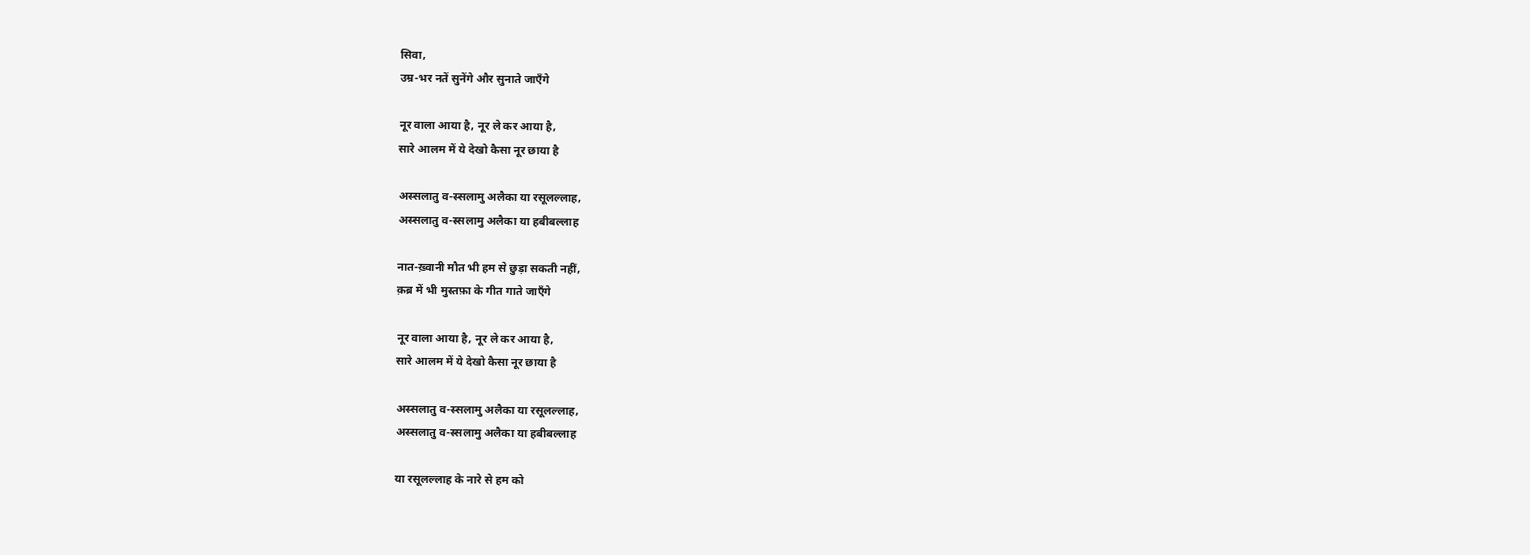सिवा,
उम्र-भर नतें सुनेंगे और सुनाते जाएँगे

नूर वाला आया है, नूर ले कर आया है,
सारे आलम में ये देखो कैसा नूर छाया है

अस्सलातु व-स्सलामु अलैका या रसूलल्लाह,
अस्सलातु व-स्सलामु अलैका या हबीबल्लाह

नात-ख़्वानी मौत भी हम से छुड़ा सकती नहीं,
क़ब्र में भी मुस्तफ़ा के गीत गाते जाएँगे

नूर वाला आया है, नूर ले कर आया है,
सारे आलम में ये देखो कैसा नूर छाया है

अस्सलातु व-स्सलामु अलैका या रसूलल्लाह,
अस्सलातु व-स्सलामु अलैका या हबीबल्लाह

या रसूलल्लाह के नारे से हम को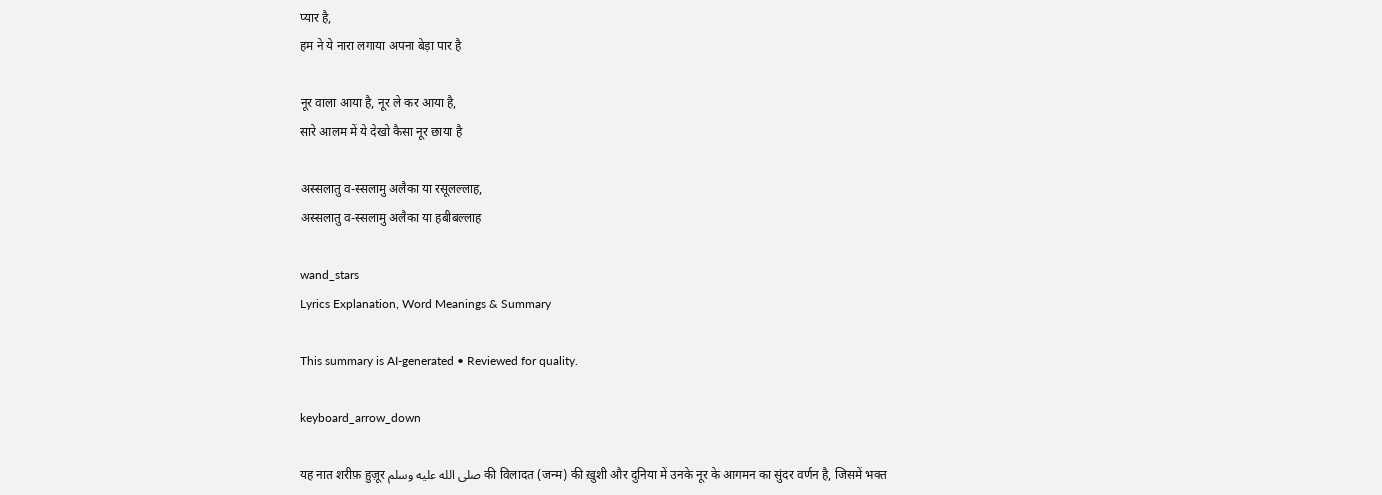प्यार है,
हम ने ये नारा लगाया अपना बेड़ा पार है

नूर वाला आया है, नूर ले कर आया है,
सारे आलम में ये देखो कैसा नूर छाया है

अस्सलातु व-स्सलामु अलैका या रसूलल्लाह,
अस्सलातु व-स्सलामु अलैका या हबीबल्लाह

wand_stars
Lyrics Explanation, Word Meanings & Summary

This summary is AI-generated • Reviewed for quality.

keyboard_arrow_down

यह नात शरीफ़ हुज़ूर صلى الله عليه وسلم की विलादत (जन्म) की ख़ुशी और दुनिया में उनके नूर के आगमन का सुंदर वर्णन है, जिसमें भक्त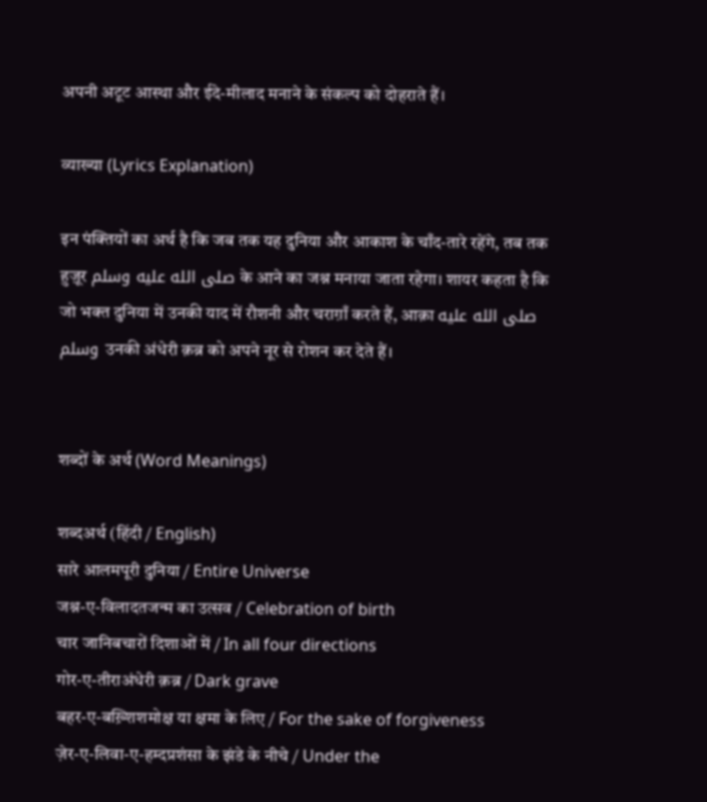अपनी अटूट आस्था और ईदे-मीलाद मनाने के संकल्प को दोहराते हैं।

व्याख्या (Lyrics Explanation)

इन पंक्तियों का अर्थ है कि जब तक यह दुनिया और आकाश के चाँद-तारे रहेंगे, तब तक हुज़ूर صلى الله عليه وسلم के आने का जश्न मनाया जाता रहेगा। शायर कहता है कि जो भक्त दुनिया में उनकी याद में रौशनी और चराग़ाँ करते हैं, आक़ा صلى الله عليه وسلم उनकी अंधेरी क़ब्र को अपने नूर से रोशन कर देते हैं।


शब्दों के अर्थ (Word Meanings)

शब्दअर्थ (हिंदी / English)
सारे आलमपूरी दुनिया / Entire Universe
जश्न-ए-विलादतजन्म का उत्सव / Celebration of birth
चार जानिबचारों दिशाओं में / In all four directions
गोर-ए-तीराअंधेरी क़ब्र / Dark grave
बहर-ए-बख़्शिशमोक्ष या क्षमा के लिए / For the sake of forgiveness
ज़ेर-ए-लिवा-ए-हम्दप्रशंसा के झंडे के नीचे / Under the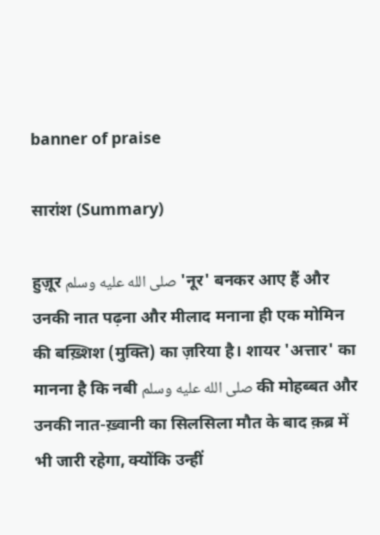banner of praise

सारांश (Summary)

हुज़ूर صلى الله عليه وسلم 'नूर' बनकर आए हैं और उनकी नात पढ़ना और मीलाद मनाना ही एक मोमिन की बख़्शिश (मुक्ति) का ज़रिया है। शायर 'अत्तार' का मानना है कि नबी صلى الله عليه وسلم की मोहब्बत और उनकी नात-ख़्वानी का सिलसिला मौत के बाद क़ब्र में भी जारी रहेगा, क्योंकि उन्हीं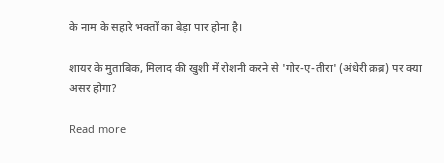के नाम के सहारे भक्तों का बेड़ा पार होना है।

शायर के मुताबिक, मिलाद की खुशी में रोशनी करने से 'गोर-ए-तीरा' (अंधेरी क़ब्र) पर क्या असर होगा?

Read more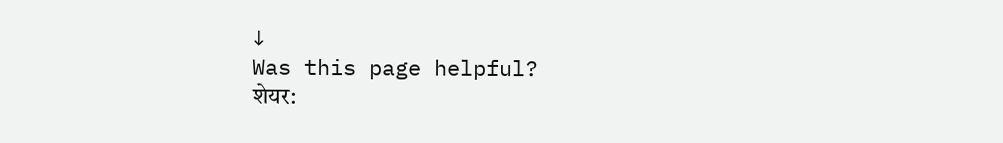↓
Was this page helpful?
शेयर: